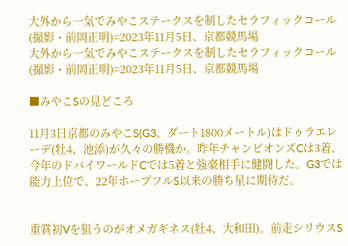大外から一気でみやこステークスを制したセラフィックコール(撮影・前岡正明)=2023年11月5日、京都競馬場
大外から一気でみやこステークスを制したセラフィックコール(撮影・前岡正明)=2023年11月5日、京都競馬場

■みやこSの見どころ

11月3日京都のみやこS(G3、ダート1800メートル)はドゥラエレーデ(牡4、池添)が久々の勝機か。昨年チャンピオンズCは3着、今年のドバイワールドCでは5着と強豪相手に健闘した。G3では能力上位で、22年ホープフルS以来の勝ち星に期待だ。


重賞初Vを狙うのがオメガギネス(牡4、大和田)。前走シリウスS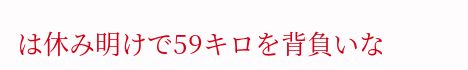は休み明けで59キロを背負いな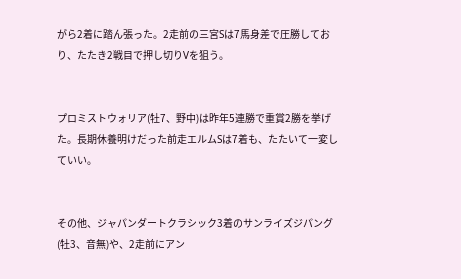がら2着に踏ん張った。2走前の三宮Sは7馬身差で圧勝しており、たたき2戦目で押し切りVを狙う。


プロミストウォリア(牡7、野中)は昨年5連勝で重賞2勝を挙げた。長期休養明けだった前走エルムSは7着も、たたいて一変していい。


その他、ジャパンダートクラシック3着のサンライズジパング(牡3、音無)や、2走前にアン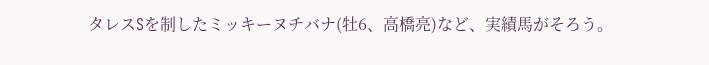タレスSを制したミッキーヌチバナ(牡6、高橋亮)など、実績馬がそろう。